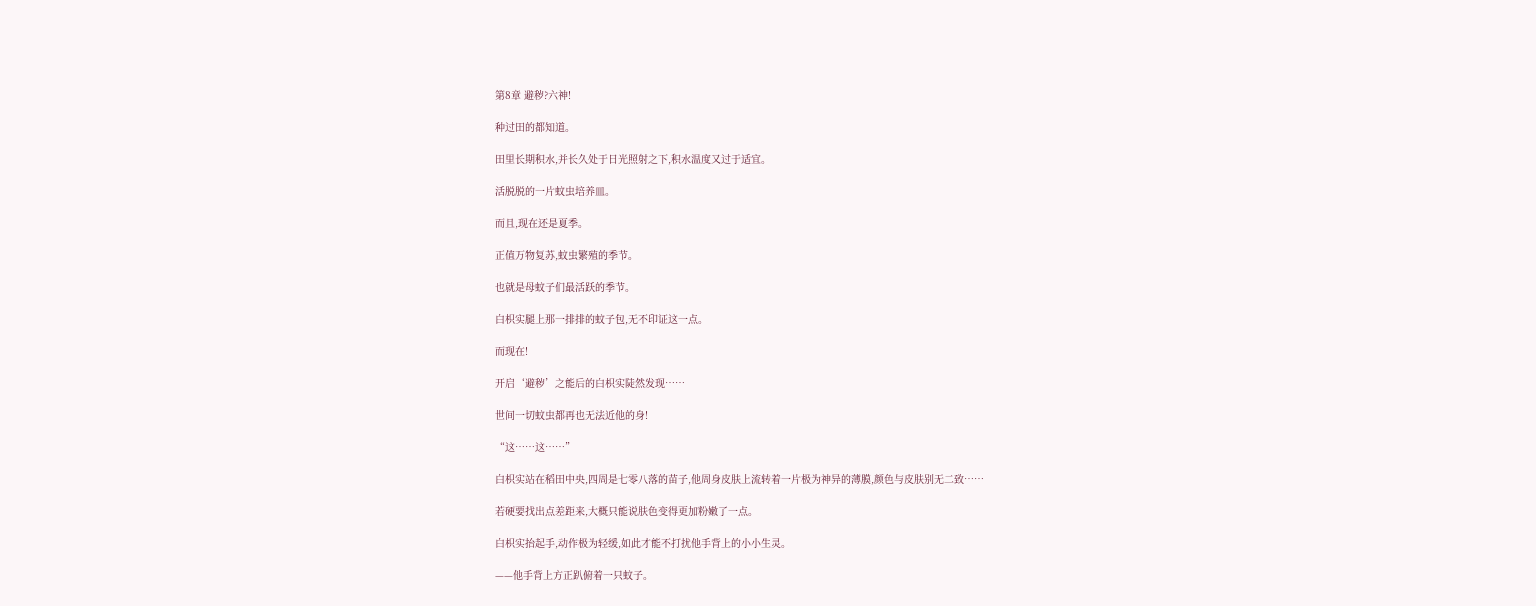第8章 避秽?六神!

种过田的都知道。

田里长期积水,并长久处于日光照射之下,积水温度又过于适宜。

活脱脱的一片蚊虫培养皿。

而且,现在还是夏季。

正值万物复苏,蚊虫繁殖的季节。

也就是母蚊子们最活跃的季节。

白枳实腿上那一排排的蚊子包,无不印证这一点。

而现在!

开启‘避秽’之能后的白枳实陡然发现……

世间一切蚊虫都再也无法近他的身!

“这……这……”

白枳实站在稻田中央,四周是七零八落的苗子,他周身皮肤上流转着一片极为神异的薄膜,颜色与皮肤别无二致……

若硬要找出点差距来,大概只能说肤色变得更加粉嫩了一点。

白枳实抬起手,动作极为轻缓,如此才能不打扰他手背上的小小生灵。

——他手背上方正趴俯着一只蚊子。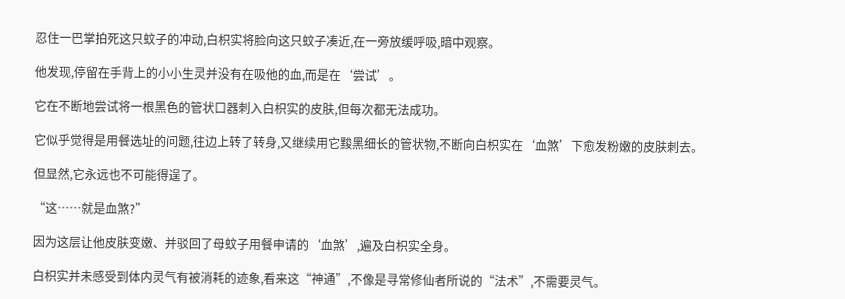忍住一巴掌拍死这只蚊子的冲动,白枳实将脸向这只蚊子凑近,在一旁放缓呼吸,暗中观察。

他发现,停留在手背上的小小生灵并没有在吸他的血,而是在‘尝试’。

它在不断地尝试将一根黑色的管状口器刺入白枳实的皮肤,但每次都无法成功。

它似乎觉得是用餐选址的问题,往边上转了转身,又继续用它黢黑细长的管状物,不断向白枳实在‘血煞’下愈发粉嫩的皮肤刺去。

但显然,它永远也不可能得逞了。

“这……就是血煞?”

因为这层让他皮肤变嫩、并驳回了母蚊子用餐申请的‘血煞’,遍及白枳实全身。

白枳实并未感受到体内灵气有被消耗的迹象,看来这“神通”,不像是寻常修仙者所说的“法术”,不需要灵气。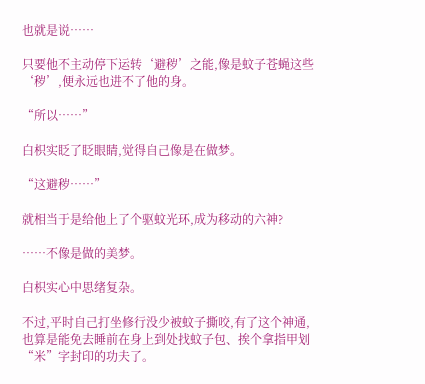也就是说……

只要他不主动停下运转‘避秽’之能,像是蚊子苍蝇这些‘秽’,便永远也进不了他的身。

“所以……”

白枳实眨了眨眼睛,觉得自己像是在做梦。

“这避秽……”

就相当于是给他上了个驱蚊光环,成为移动的六神?

……不像是做的美梦。

白枳实心中思绪复杂。

不过,平时自己打坐修行没少被蚊子撕咬,有了这个神通,也算是能免去睡前在身上到处找蚊子包、挨个拿指甲划“米”字封印的功夫了。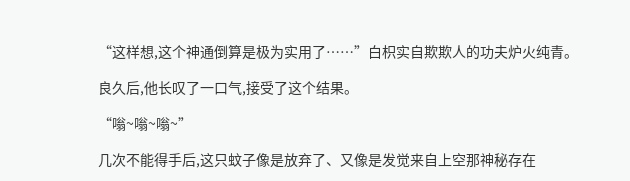“这样想,这个神通倒算是极为实用了……”白枳实自欺欺人的功夫炉火纯青。

良久后,他长叹了一口气,接受了这个结果。

“嗡~嗡~嗡~”

几次不能得手后,这只蚊子像是放弃了、又像是发觉来自上空那神秘存在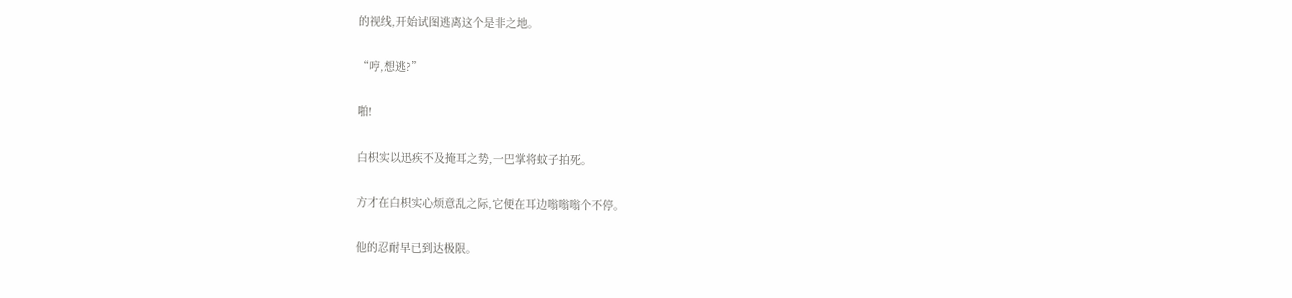的视线,开始试图逃离这个是非之地。

“哼,想逃?”

啪!

白枳实以迅疾不及掩耳之势,一巴掌将蚊子拍死。

方才在白枳实心烦意乱之际,它便在耳边嗡嗡嗡个不停。

他的忍耐早已到达极限。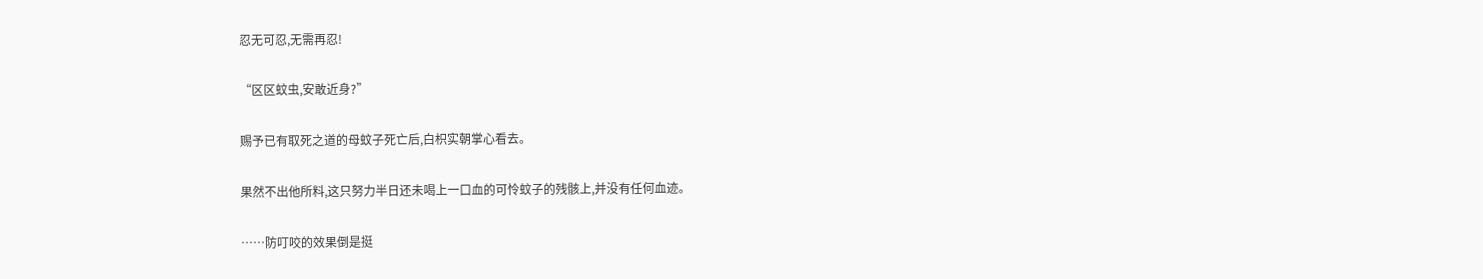忍无可忍,无需再忍!

“区区蚊虫,安敢近身?”

赐予已有取死之道的母蚊子死亡后,白枳实朝掌心看去。

果然不出他所料,这只努力半日还未喝上一口血的可怜蚊子的残骸上,并没有任何血迹。

……防叮咬的效果倒是挺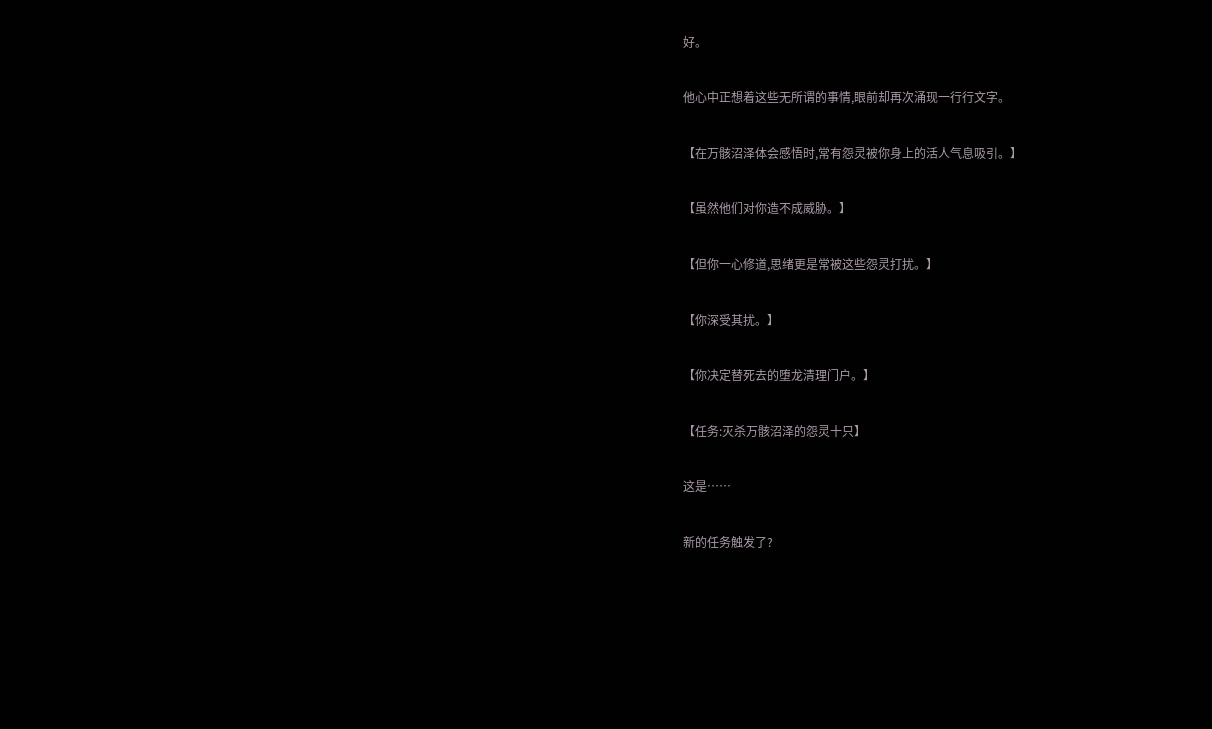好。

他心中正想着这些无所谓的事情,眼前却再次涌现一行行文字。

【在万骸沼泽体会感悟时,常有怨灵被你身上的活人气息吸引。】

【虽然他们对你造不成威胁。】

【但你一心修道,思绪更是常被这些怨灵打扰。】

【你深受其扰。】

【你决定替死去的堕龙清理门户。】

【任务:灭杀万骸沼泽的怨灵十只】

这是……

新的任务触发了?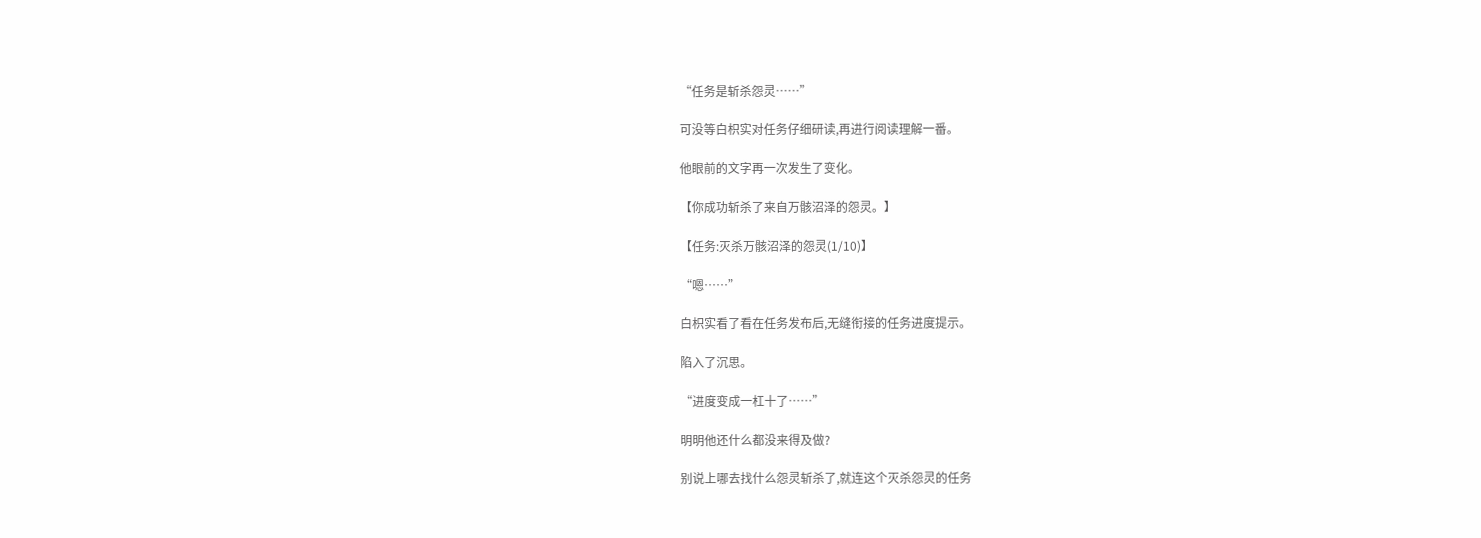“任务是斩杀怨灵……”

可没等白枳实对任务仔细研读,再进行阅读理解一番。

他眼前的文字再一次发生了变化。

【你成功斩杀了来自万骸沼泽的怨灵。】

【任务:灭杀万骸沼泽的怨灵(1/10)】

“嗯……”

白枳实看了看在任务发布后,无缝衔接的任务进度提示。

陷入了沉思。

“进度变成一杠十了……”

明明他还什么都没来得及做?

别说上哪去找什么怨灵斩杀了,就连这个灭杀怨灵的任务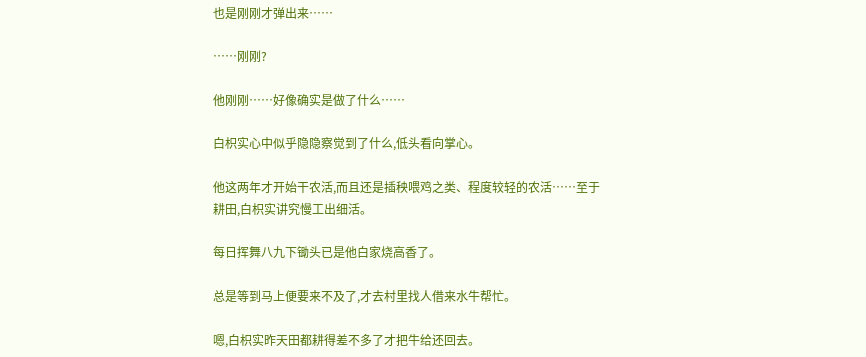也是刚刚才弹出来……

……刚刚?

他刚刚……好像确实是做了什么……

白枳实心中似乎隐隐察觉到了什么,低头看向掌心。

他这两年才开始干农活,而且还是插秧喂鸡之类、程度较轻的农活……至于耕田,白枳实讲究慢工出细活。

每日挥舞八九下锄头已是他白家烧高香了。

总是等到马上便要来不及了,才去村里找人借来水牛帮忙。

嗯,白枳实昨天田都耕得差不多了才把牛给还回去。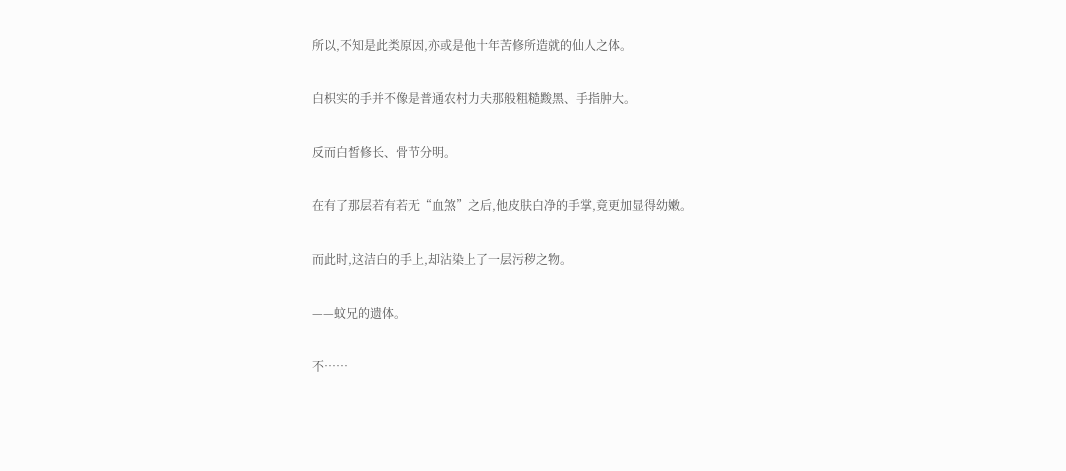所以,不知是此类原因,亦或是他十年苦修所造就的仙人之体。

白枳实的手并不像是普通农村力夫那般粗糙黢黑、手指肿大。

反而白皙修长、骨节分明。

在有了那层若有若无“血煞”之后,他皮肤白净的手掌,竟更加显得幼嫩。

而此时,这洁白的手上,却沾染上了一层污秽之物。

——蚊兄的遗体。

不……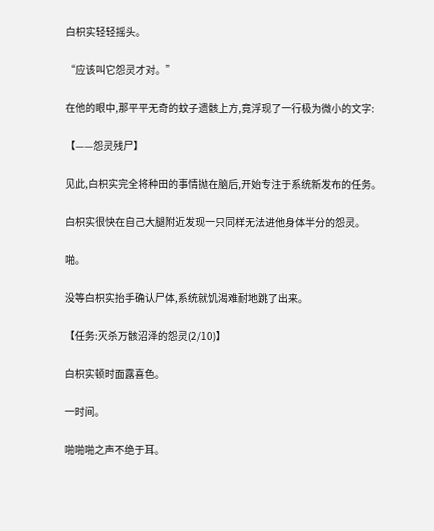白枳实轻轻摇头。

“应该叫它怨灵才对。”

在他的眼中,那平平无奇的蚊子遗骸上方,竟浮现了一行极为微小的文字:

【——怨灵残尸】

见此,白枳实完全将种田的事情抛在脑后,开始专注于系统新发布的任务。

白枳实很快在自己大腿附近发现一只同样无法进他身体半分的怨灵。

啪。

没等白枳实抬手确认尸体,系统就饥渴难耐地跳了出来。

【任务:灭杀万骸沼泽的怨灵(2/10)】

白枳实顿时面露喜色。

一时间。

啪啪啪之声不绝于耳。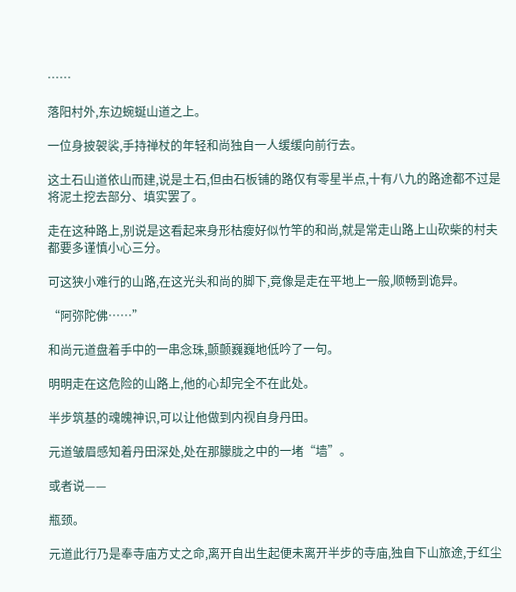……

落阳村外,东边蜿蜒山道之上。

一位身披袈裟,手持禅杖的年轻和尚独自一人缓缓向前行去。

这土石山道依山而建,说是土石,但由石板铺的路仅有零星半点,十有八九的路途都不过是将泥土挖去部分、填实罢了。

走在这种路上,别说是这看起来身形枯瘦好似竹竿的和尚,就是常走山路上山砍柴的村夫都要多谨慎小心三分。

可这狭小难行的山路,在这光头和尚的脚下,竟像是走在平地上一般,顺畅到诡异。

“阿弥陀佛……”

和尚元道盘着手中的一串念珠,颤颤巍巍地低吟了一句。

明明走在这危险的山路上,他的心却完全不在此处。

半步筑基的魂魄神识,可以让他做到内视自身丹田。

元道皱眉感知着丹田深处,处在那朦胧之中的一堵“墙”。

或者说——

瓶颈。

元道此行乃是奉寺庙方丈之命,离开自出生起便未离开半步的寺庙,独自下山旅途,于红尘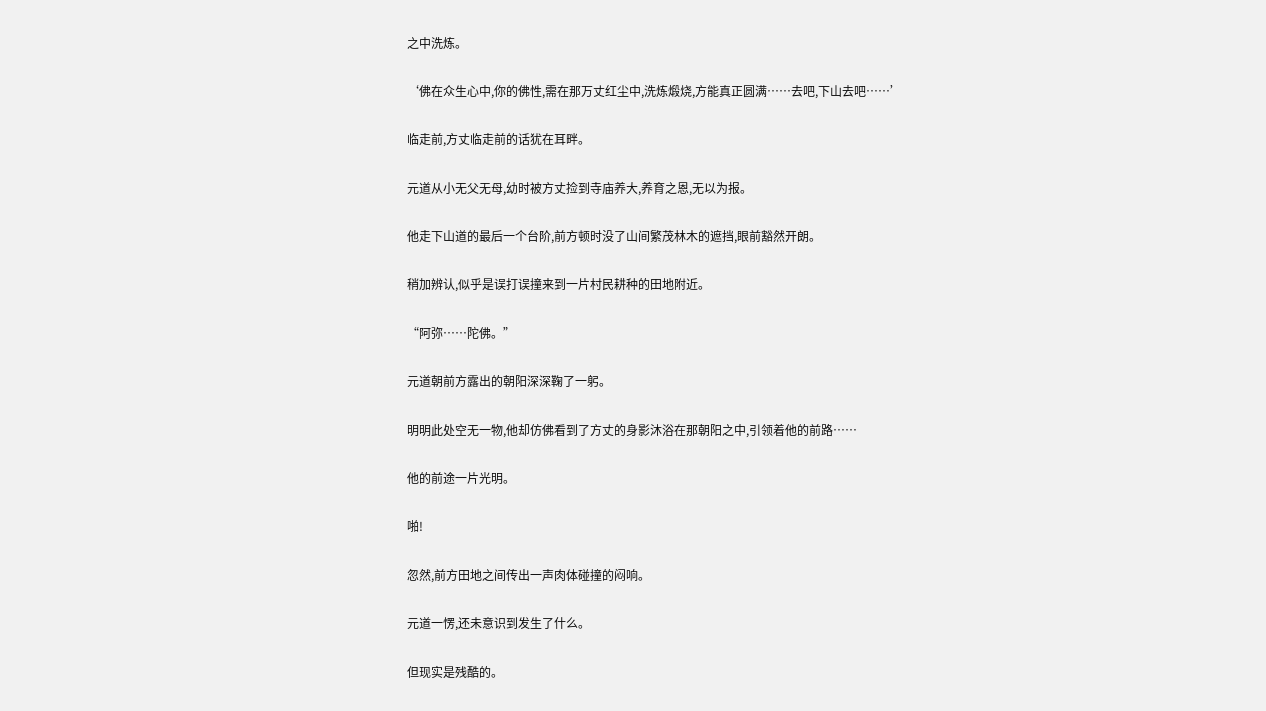之中洗炼。

‘佛在众生心中,你的佛性,需在那万丈红尘中,洗炼煅烧,方能真正圆满……去吧,下山去吧……’

临走前,方丈临走前的话犹在耳畔。

元道从小无父无母,幼时被方丈捡到寺庙养大,养育之恩,无以为报。

他走下山道的最后一个台阶,前方顿时没了山间繁茂林木的遮挡,眼前豁然开朗。

稍加辨认,似乎是误打误撞来到一片村民耕种的田地附近。

“阿弥……陀佛。”

元道朝前方露出的朝阳深深鞠了一躬。

明明此处空无一物,他却仿佛看到了方丈的身影沐浴在那朝阳之中,引领着他的前路……

他的前途一片光明。

啪!

忽然,前方田地之间传出一声肉体碰撞的闷响。

元道一愣,还未意识到发生了什么。

但现实是残酷的。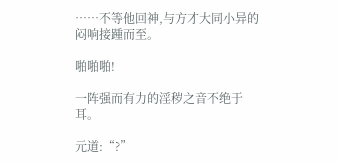……不等他回神,与方才大同小异的闷响接踵而至。

啪啪啪!

一阵强而有力的淫秽之音不绝于耳。

元道:“?”